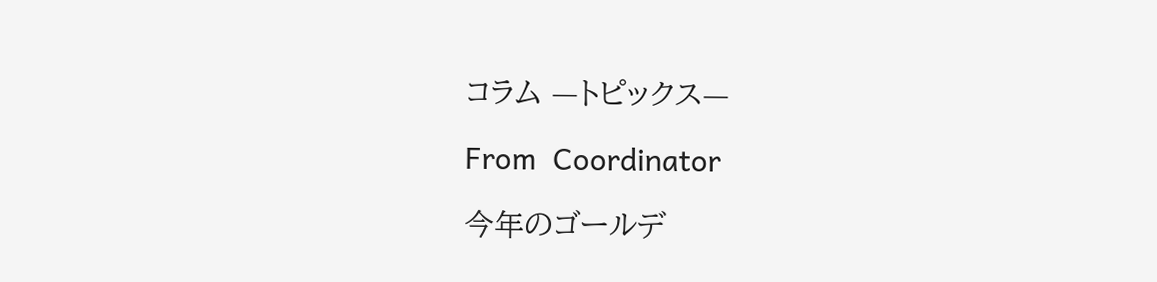コラム —トピックス—

From  Coordinator

今年のゴールデ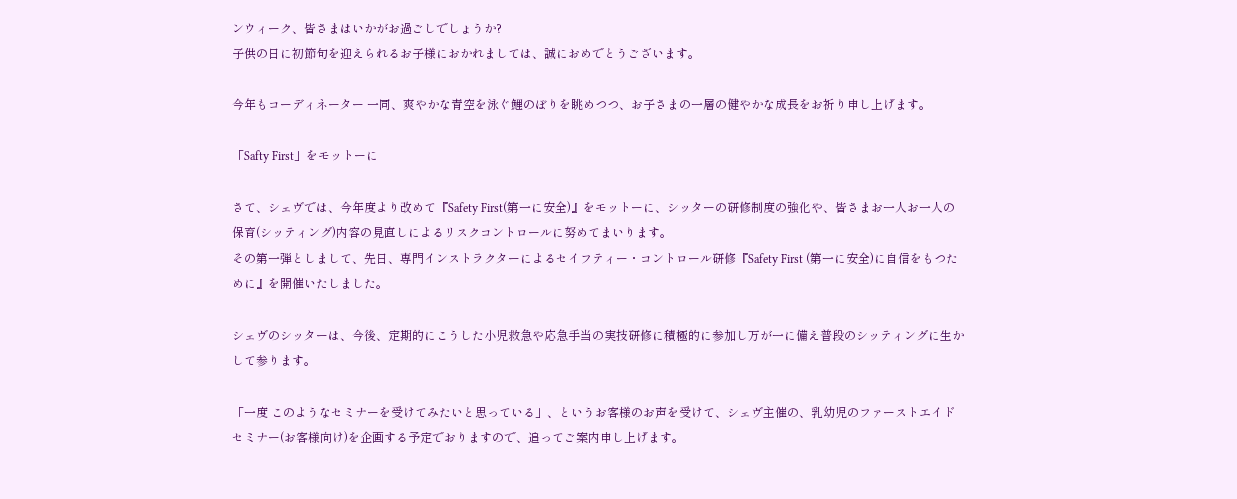ンウィーク、皆さまはいかがお過ごしでしょうか?
子供の日に初節句を迎えられるお子様におかれましては、誠におめでとうございます。

今年もコーディネーター 一同、爽やかな青空を泳ぐ鯉のぼりを眺めつつ、お子さまの一層の健やかな成長をお祈り申し上げます。

「Safty First」をモットーに

さて、シェヴでは、今年度より改めて『Safety First(第一に安全)』をモットーに、シッターの研修制度の強化や、皆さまお一人お一人の保育(シッティング)内容の見直しによるリスクコントロールに努めてまいります。
その第一弾としまして、先日、専門インストラクターによるセイフティー・コントロール研修『Safety First (第一に安全)に自信をもつために』を開催いたしました。

シェヴのシッターは、今後、定期的にこうした小児救急や応急手当の実技研修に積極的に参加し万が一に備え普段のシッティングに生かして参ります。

「一度 このようなセミナーを受けてみたいと思っている」、というお客様のお声を受けて、シェヴ主催の、乳幼児のファーストエイドセミナー(お客様向け)を企画する予定でおりますので、追ってご案内申し上げます。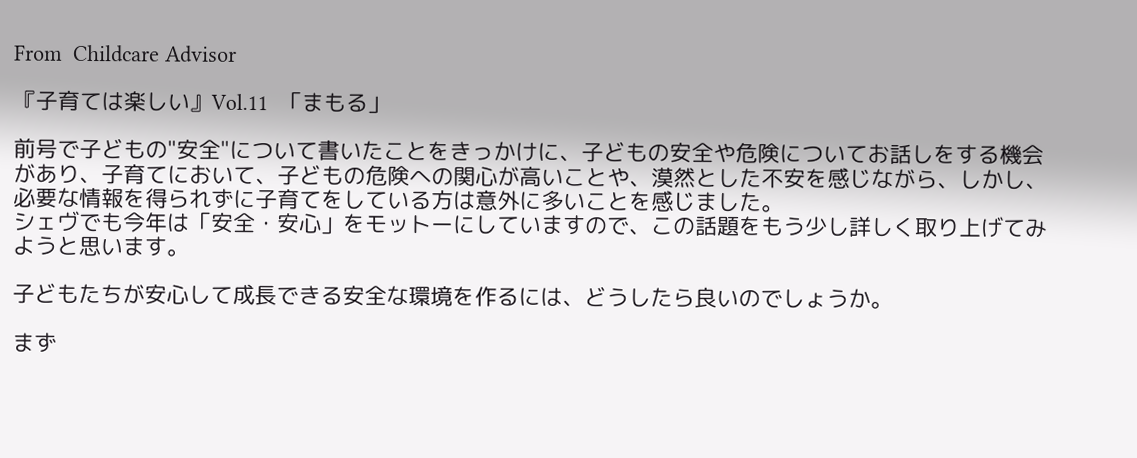From  Childcare Advisor

『子育ては楽しい』Vol.11  「まもる」

前号で子どもの"安全"について書いたことをきっかけに、子どもの安全や危険についてお話しをする機会があり、子育てにおいて、子どもの危険への関心が高いことや、漠然とした不安を感じながら、しかし、必要な情報を得られずに子育てをしている方は意外に多いことを感じました。
シェヴでも今年は「安全・安心」をモットーにしていますので、この話題をもう少し詳しく取り上げてみようと思います。

子どもたちが安心して成長できる安全な環境を作るには、どうしたら良いのでしょうか。

まず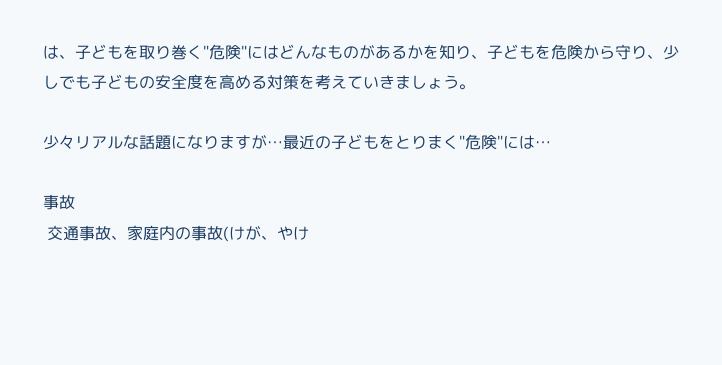は、子どもを取り巻く"危険"にはどんなものがあるかを知り、子どもを危険から守り、少しでも子どもの安全度を高める対策を考えていきましょう。

少々リアルな話題になりますが…最近の子どもをとりまく"危険"には…

事故
 交通事故、家庭内の事故(けが、やけ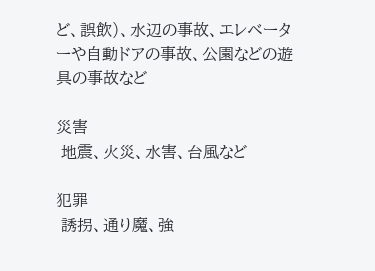ど、誤飲)、水辺の事故、エレベーターや自動ドアの事故、公園などの遊具の事故など

災害
 地震、火災、水害、台風など

犯罪
 誘拐、通り魔、強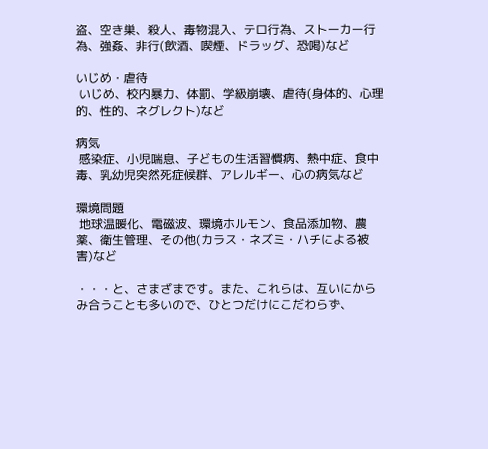盗、空き巣、殺人、毒物混入、テロ行為、ストーカー行為、強姦、非行(飲酒、喫煙、ドラッグ、恐喝)など

いじめ・虐待
 いじめ、校内暴力、体罰、学級崩壊、虐待(身体的、心理的、性的、ネグレクト)など

病気
 感染症、小児喘息、子どもの生活習慣病、熱中症、食中毒、乳幼児突然死症候群、アレルギー、心の病気など

環境問題
 地球温暖化、電磁波、環境ホルモン、食品添加物、農薬、衛生管理、その他(カラス・ネズミ・ハチによる被害)など

・・・と、さまざまです。また、これらは、互いにからみ合うことも多いので、ひとつだけにこだわらず、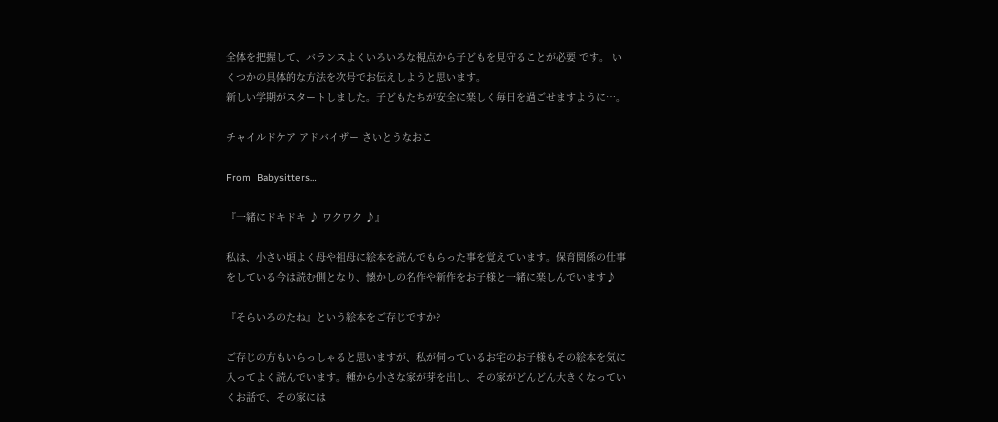全体を把握して、バランスよくいろいろな視点から子どもを見守ることが必要 です。 いくつかの具体的な方法を次号でお伝えしようと思います。
新しい学期がスタートしました。子どもたちが安全に楽しく毎日を過ごせますように…。

チャイルドケア アドバイザー さいとうなおこ

From  Babysitters…

『一緒にドキドキ ♪ ワクワク ♪』

私は、小さい頃よく母や祖母に絵本を読んでもらった事を覚えています。保育関係の仕事をしている今は読む側となり、懐かしの名作や新作をお子様と一緒に楽しんでいます♪

『そらいろのたね』という絵本をご存じですか?

ご存じの方もいらっしゃると思いますが、私が伺っているお宅のお子様もその絵本を気に入ってよく読んでいます。種から小さな家が芽を出し、その家がどんどん大きくなっていくお話で、その家には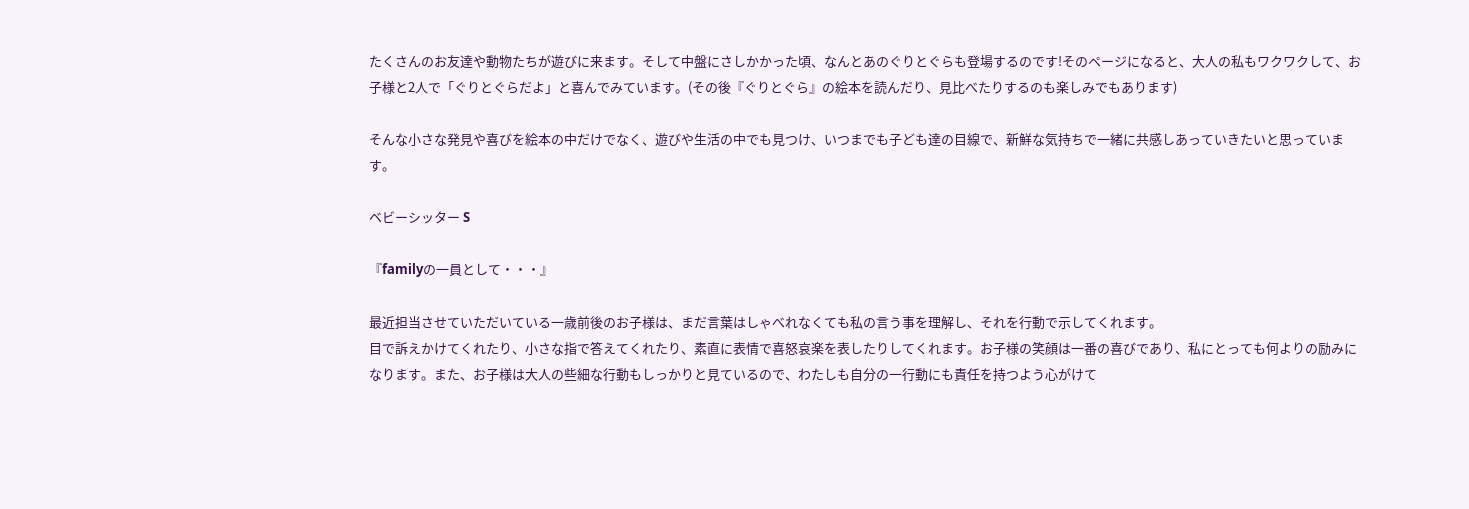たくさんのお友達や動物たちが遊びに来ます。そして中盤にさしかかった頃、なんとあのぐりとぐらも登場するのです!そのページになると、大人の私もワクワクして、お子様と2人で「ぐりとぐらだよ」と喜んでみています。(その後『ぐりとぐら』の絵本を読んだり、見比べたりするのも楽しみでもあります)

そんな小さな発見や喜びを絵本の中だけでなく、遊びや生活の中でも見つけ、いつまでも子ども達の目線で、新鮮な気持ちで一緒に共感しあっていきたいと思っています。

ベビーシッター S

『familyの一員として・・・』

最近担当させていただいている一歳前後のお子様は、まだ言葉はしゃべれなくても私の言う事を理解し、それを行動で示してくれます。
目で訴えかけてくれたり、小さな指で答えてくれたり、素直に表情で喜怒哀楽を表したりしてくれます。お子様の笑顔は一番の喜びであり、私にとっても何よりの励みになります。また、お子様は大人の些細な行動もしっかりと見ているので、わたしも自分の一行動にも責任を持つよう心がけて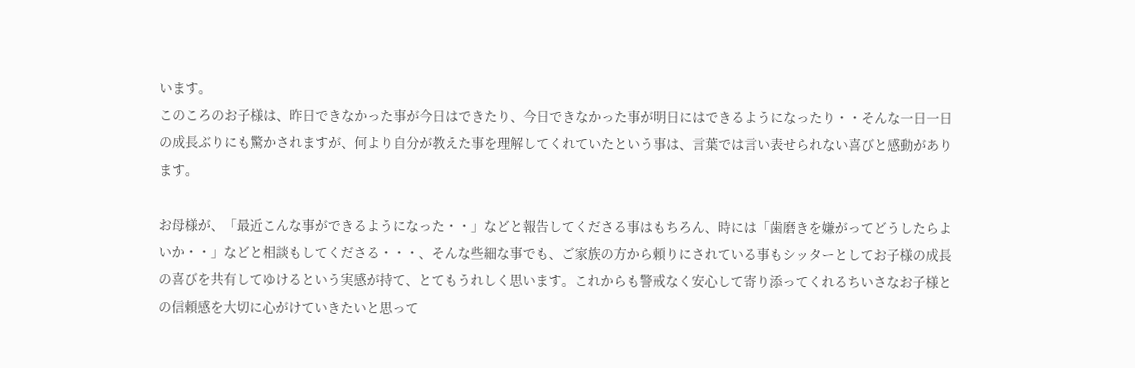います。
このころのお子様は、昨日できなかった事が今日はできたり、今日できなかった事が明日にはできるようになったり・・そんな一日一日の成長ぶりにも驚かされますが、何より自分が教えた事を理解してくれていたという事は、言葉では言い表せられない喜びと感動があります。

お母様が、「最近こんな事ができるようになった・・」などと報告してくださる事はもちろん、時には「歯磨きを嫌がってどうしたらよいか・・」などと相談もしてくださる・・・、そんな些細な事でも、ご家族の方から頼りにされている事もシッターとしてお子様の成長の喜びを共有してゆけるという実感が持て、とてもうれしく思います。これからも警戒なく安心して寄り添ってくれるちいさなお子様との信頼感を大切に心がけていきたいと思って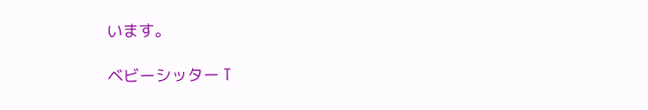います。

ベビーシッター T